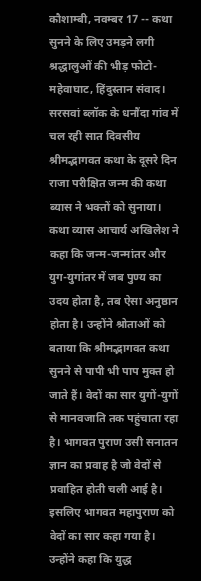कौशाम्बी, नवम्बर 17 -- कथा सुनने के लिए उमड़ने लगी श्रद्धालुओं की भीड़ फोटो- महेवाघाट, हिंदुस्तान संवाद। सरसवां ब्लॉक के धनौंदा गांव में चल रही सात दिवसीय श्रीमद्भागवत कथा के दूसरे दिन राजा परीक्षित जन्म की कथा ब्यास ने भक्तों को सुनाया। कथा व्यास आचार्य अखिलेश ने कहा कि जन्म-जन्मांतर और युग-युगांतर में जब पुण्य का उदय होता है, तब ऐसा अनुष्ठान होता है। उन्होंने श्रोताओं को बताया कि श्रीमद्भागवत कथा सुनने से पापी भी पाप मुक्त हो जाते हैं। वेदों का सार युगों-युगों से मानवजाति तक पहुंचाता रहा है। भागवत पुराण उसी सनातन ज्ञान का प्रवाह है जो वेदों से प्रवाहित होती चली आई है। इसलिए भागवत महापुराण को वेदों का सार कहा गया है। उन्होंने कहा कि युद्ध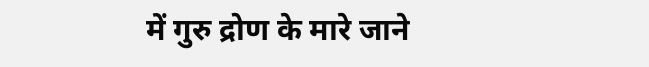में गुरु द्रोण के मारे जाने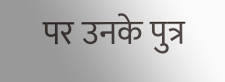पर उनके पुत्र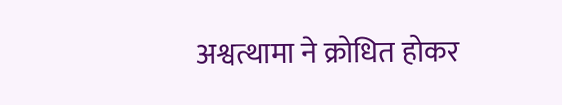अश्वत्थामा ने क्रोधित होकर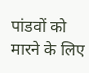पांडवों को मारने के लिए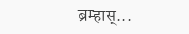ब्रम्हास्...